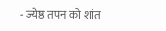- ज्येष्ठ तपन को शांत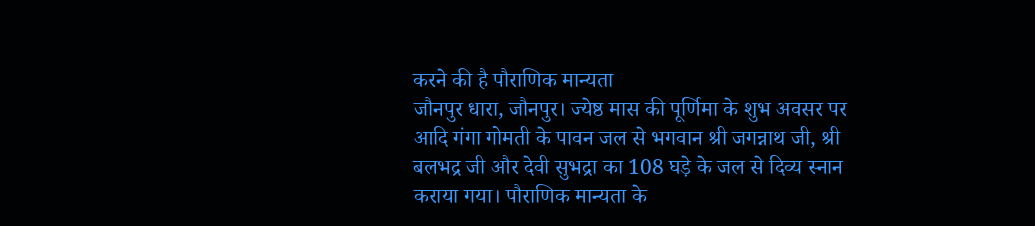करने की है पौराणिक मान्यता
जौनपुर धारा, जौनपुर। ज्येष्ठ मास की पूर्णिमा के शुभ अवसर पर आदि गंगा गोमती के पावन जल से भगवान श्री जगन्नाथ जी, श्री बलभद्र जी और देवी सुभद्रा का 108 घड़े के जल से दिव्य स्नान कराया गया। पौराणिक मान्यता के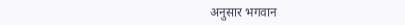अनुसार भगवान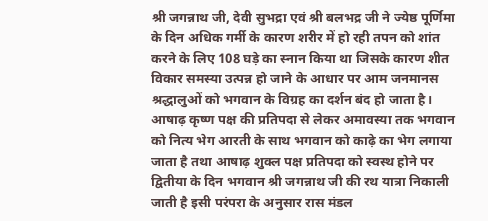श्री जगन्नाथ जी, देवी सुभद्रा एवं श्री बलभद्र जी ने ज्येष्ठ पूर्णिमा के दिन अधिक गर्मी के कारण शरीर में हो रही तपन को शांत करने के लिए 108 घड़े का स्नान किया था जिसके कारण शीत विकार समस्या उत्पन्न हो जाने के आधार पर आम जनमानस श्रद्धालुओं को भगवान के विग्रह का दर्शन बंद हो जाता है। आषाढ़ कृष्ण पक्ष की प्रतिपदा से लेकर अमावस्या तक भगवान को नित्य भेग आरती के साथ भगवान को काढ़े का भेग लगाया जाता है तथा आषाढ़ शुक्ल पक्ष प्रतिपदा को स्वस्थ होने पर द्वितीया के दिन भगवान श्री जगन्नाथ जी की रथ यात्रा निकाली जाती है इसी परंपरा के अनुसार रास मंडल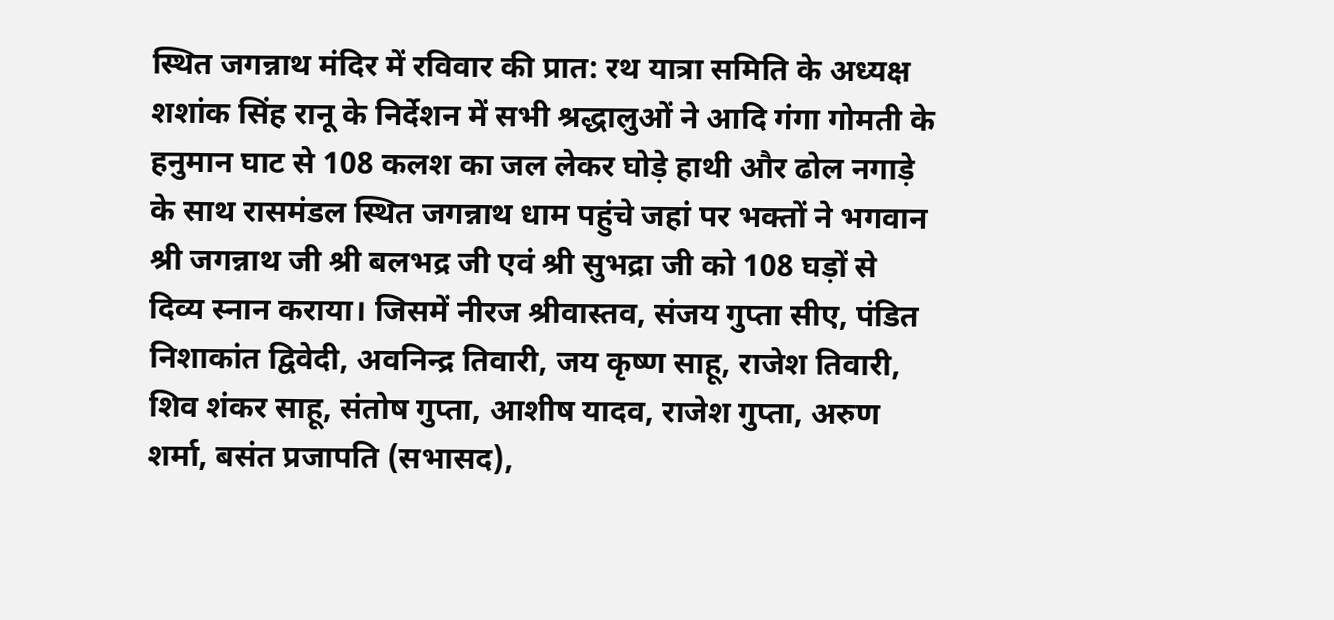स्थित जगन्नाथ मंदिर में रविवार की प्रात: रथ यात्रा समिति के अध्यक्ष शशांक सिंह रानू के निर्देशन में सभी श्रद्धालुओं ने आदि गंगा गोमती के हनुमान घाट से 108 कलश का जल लेकर घोड़े हाथी और ढोल नगाड़े के साथ रासमंडल स्थित जगन्नाथ धाम पहुंचे जहां पर भक्तों ने भगवान श्री जगन्नाथ जी श्री बलभद्र जी एवं श्री सुभद्रा जी को 108 घड़ों से दिव्य स्नान कराया। जिसमें नीरज श्रीवास्तव, संजय गुप्ता सीए, पंडित निशाकांत द्विवेदी, अवनिन्द्र तिवारी, जय कृष्ण साहू, राजेश तिवारी, शिव शंकर साहू, संतोष गुप्ता, आशीष यादव, राजेश गुप्ता, अरुण शर्मा, बसंत प्रजापति (सभासद),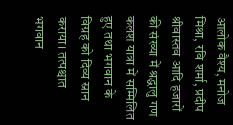आलोक वैश्य, मनोज मिश्रा, रवि शर्मा, प्रदीप श्रीवास्तव आदि हजारों की संख्या में श्रद्धालु गण कलश यात्रा में सम्मिलित हुए तथा भगवान के विग्रह को दिव्य स्नान कराया। तत्पश्चात भगवान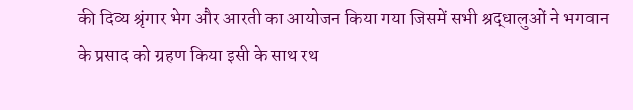की दिव्य श्रृंगार भेग और आरती का आयोजन किया गया जिसमें सभी श्रद्धालुओं ने भगवान के प्रसाद को ग्रहण किया इसी के साथ रथ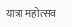यात्रा महोत्सव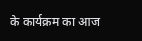के कार्यक्रम का आज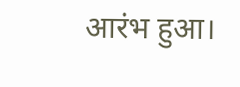आरंभ हुआ।